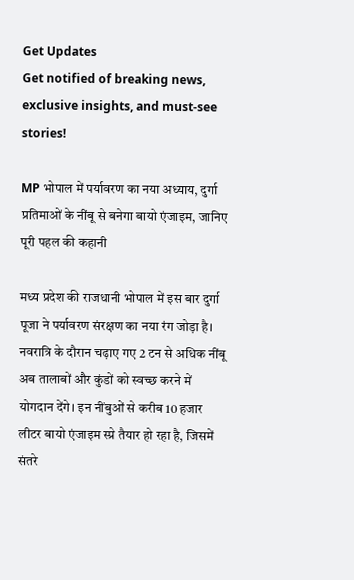Get Updates
Get notified of breaking news, exclusive insights, and must-see stories!

MP भोपाल में पर्यावरण का नया अध्याय, दुर्गा प्रतिमाओं के नींबू से बनेगा बायो एंजाइम, जानिए पूरी पहल की कहानी

मध्य प्रदेश की राजधानी भोपाल में इस बार दुर्गा पूजा ने पर्यावरण संरक्षण का नया रंग जोड़ा है। नवरात्रि के दौरान चढ़ाए गए 2 टन से अधिक नींबू अब तालाबों और कुंडों को स्वच्छ करने में योगदान देंगे। इन नींबुओं से करीब 10 हजार लीटर बायो एंजाइम स्प्रे तैयार हो रहा है, जिसमें संतरे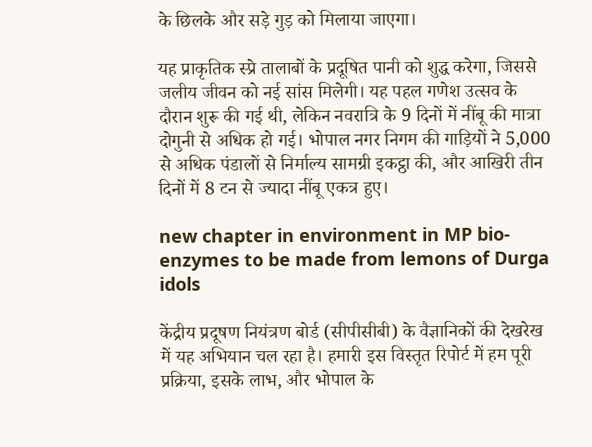के छिलके और सड़े गुड़ को मिलाया जाएगा।

यह प्राकृतिक स्प्रे तालाबों के प्रदूषित पानी को शुद्ध करेगा, जिससे जलीय जीवन को नई सांस मिलेगी। यह पहल गणेश उत्सव के दौरान शुरू की गई थी, लेकिन नवरात्रि के 9 दिनों में नींबू की मात्रा दोगुनी से अधिक हो गई। भोपाल नगर निगम की गाड़ियों ने 5,000 से अधिक पंडालों से निर्माल्य सामग्री इकट्ठा की, और आखिरी तीन दिनों में 8 टन से ज्यादा नींबू एकत्र हुए।

new chapter in environment in MP bio-enzymes to be made from lemons of Durga idols

केंद्रीय प्रदूषण नियंत्रण बोर्ड (सीपीसीबी) के वैज्ञानिकों की देखरेख में यह अभियान चल रहा है। हमारी इस विस्तृत रिपोर्ट में हम पूरी प्रक्रिया, इसके लाभ, और भोपाल के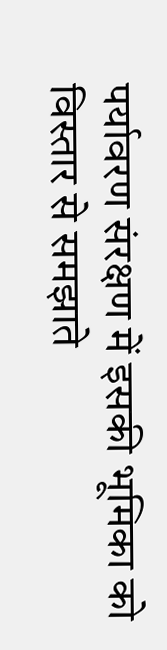पर्यावरण संरक्षण में इसकी भूमिका को विस्तार से समझाते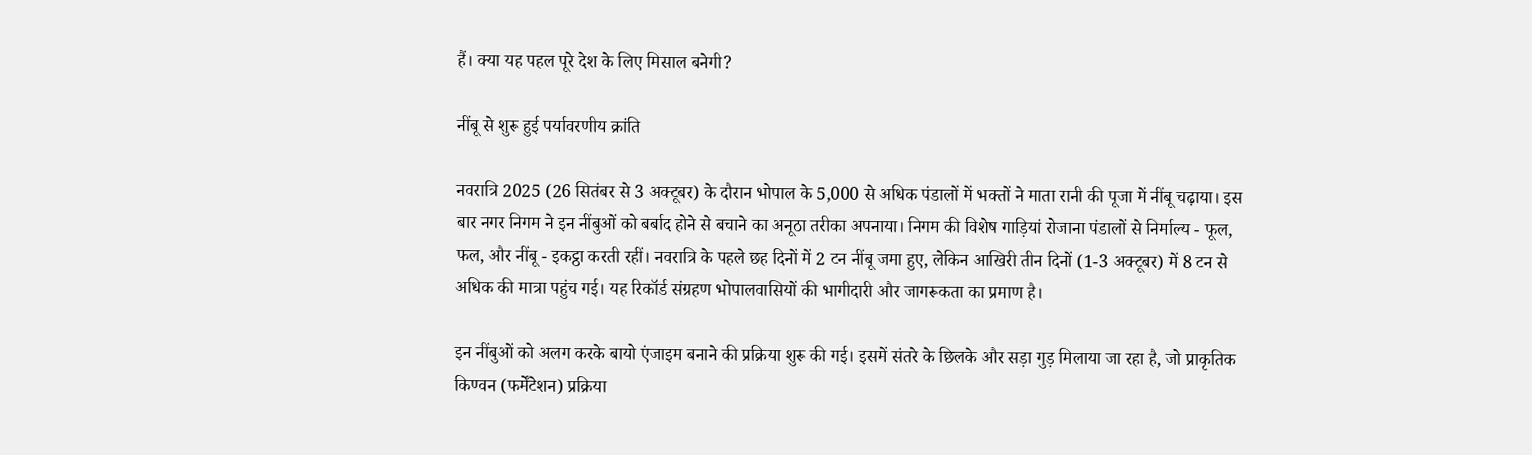हैं। क्या यह पहल पूरे देश के लिए मिसाल बनेगी?

नींबू से शुरू हुई पर्यावरणीय क्रांति

नवरात्रि 2025 (26 सितंबर से 3 अक्टूबर) के दौरान भोपाल के 5,000 से अधिक पंडालों में भक्तों ने माता रानी की पूजा में नींबू चढ़ाया। इस बार नगर निगम ने इन नींबुओं को बर्बाद होने से बचाने का अनूठा तरीका अपनाया। निगम की विशेष गाड़ियां रोजाना पंडालों से निर्माल्य - फूल, फल, और नींबू - इकट्ठा करती रहीं। नवरात्रि के पहले छह दिनों में 2 टन नींबू जमा हुए, लेकिन आखिरी तीन दिनों (1-3 अक्टूबर) में 8 टन से अधिक की मात्रा पहुंच गई। यह रिकॉर्ड संग्रहण भोपालवासियों की भागीदारी और जागरूकता का प्रमाण है।

इन नींबुओं को अलग करके बायो एंजाइम बनाने की प्रक्रिया शुरू की गई। इसमें संतरे के छिलके और सड़ा गुड़ मिलाया जा रहा है, जो प्राकृतिक किण्वन (फर्मेंटेशन) प्रक्रिया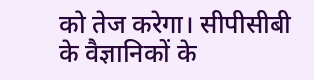को तेज करेगा। सीपीसीबी के वैज्ञानिकों के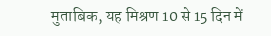मुताबिक, यह मिश्रण 10 से 15 दिन में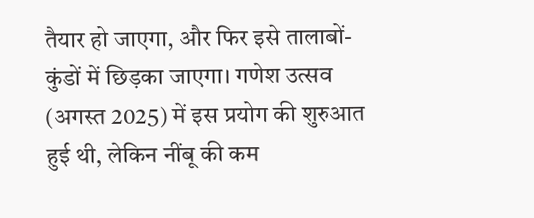तैयार हो जाएगा, और फिर इसे तालाबों-कुंडों में छिड़का जाएगा। गणेश उत्सव (अगस्त 2025) में इस प्रयोग की शुरुआत हुई थी, लेकिन नींबू की कम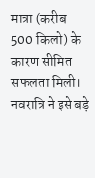मात्रा (करीब 500 किलो) के कारण सीमित सफलता मिली। नवरात्रि ने इसे बड़े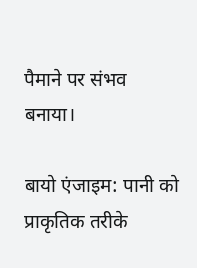पैमाने पर संभव बनाया।

बायो एंजाइम: पानी को प्राकृतिक तरीके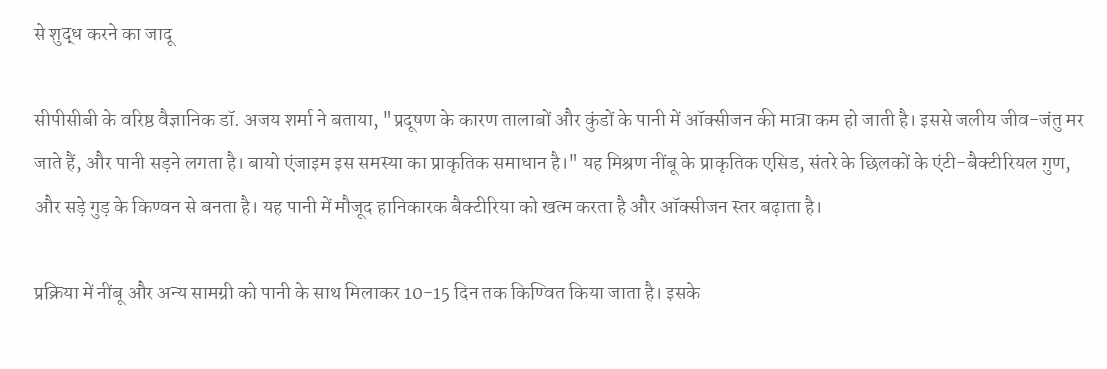से शुद्ध करने का जादू

सीपीसीबी के वरिष्ठ वैज्ञानिक डॉ. अजय शर्मा ने बताया, "प्रदूषण के कारण तालाबों और कुंडों के पानी में ऑक्सीजन की मात्रा कम हो जाती है। इससे जलीय जीव-जंतु मर जाते हैं, और पानी सड़ने लगता है। बायो एंजाइम इस समस्या का प्राकृतिक समाधान है।" यह मिश्रण नींबू के प्राकृतिक एसिड, संतरे के छिलकों के एंटी-बैक्टीरियल गुण, और सड़े गुड़ के किण्वन से बनता है। यह पानी में मौजूद हानिकारक बैक्टीरिया को खत्म करता है और ऑक्सीजन स्तर बढ़ाता है।

प्रक्रिया में नींबू और अन्य सामग्री को पानी के साथ मिलाकर 10-15 दिन तक किण्वित किया जाता है। इसके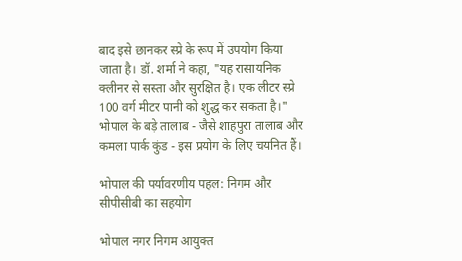बाद इसे छानकर स्प्रे के रूप में उपयोग किया जाता है। डॉ. शर्मा ने कहा, "यह रासायनिक क्लीनर से सस्ता और सुरक्षित है। एक लीटर स्प्रे 100 वर्ग मीटर पानी को शुद्ध कर सकता है।" भोपाल के बड़े तालाब - जैसे शाहपुरा तालाब और कमला पार्क कुंड - इस प्रयोग के लिए चयनित हैं।

भोपाल की पर्यावरणीय पहल: निगम और सीपीसीबी का सहयोग

भोपाल नगर निगम आयुक्त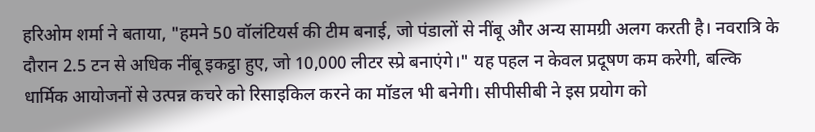हरिओम शर्मा ने बताया, "हमने 50 वॉलंटियर्स की टीम बनाई, जो पंडालों से नींबू और अन्य सामग्री अलग करती है। नवरात्रि के दौरान 2.5 टन से अधिक नींबू इकट्ठा हुए, जो 10,000 लीटर स्प्रे बनाएंगे।" यह पहल न केवल प्रदूषण कम करेगी, बल्कि धार्मिक आयोजनों से उत्पन्न कचरे को रिसाइकिल करने का मॉडल भी बनेगी। सीपीसीबी ने इस प्रयोग को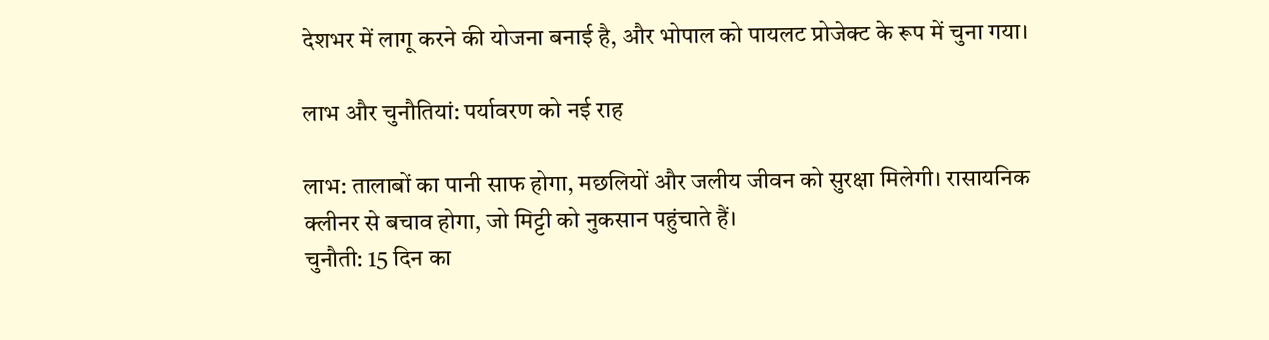देशभर में लागू करने की योजना बनाई है, और भोपाल को पायलट प्रोजेक्ट के रूप में चुना गया।

लाभ और चुनौतियां: पर्यावरण को नई राह

लाभ: तालाबों का पानी साफ होगा, मछलियों और जलीय जीवन को सुरक्षा मिलेगी। रासायनिक क्लीनर से बचाव होगा, जो मिट्टी को नुकसान पहुंचाते हैं।
चुनौती: 15 दिन का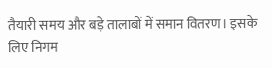तैयारी समय और बड़े तालाबों में समान वितरण। इसके लिए निगम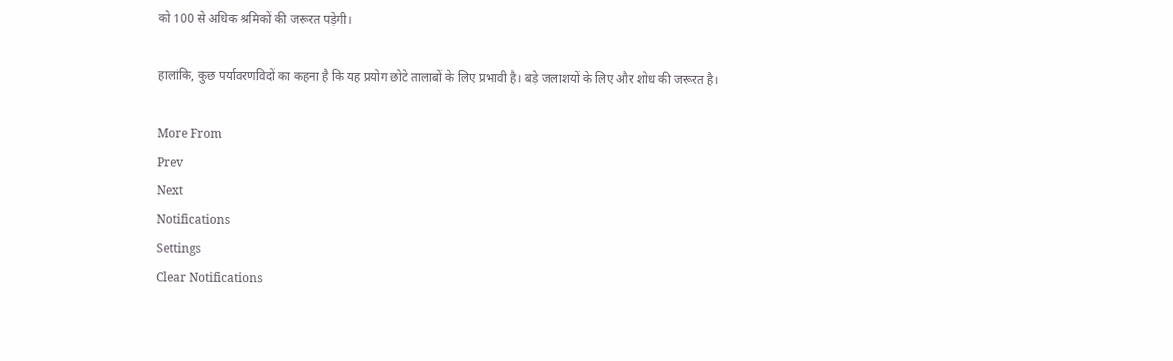को 100 से अधिक श्रमिकों की जरूरत पड़ेगी।

हालांकि, कुछ पर्यावरणविदों का कहना है कि यह प्रयोग छोटे तालाबों के लिए प्रभावी है। बड़े जलाशयों के लिए और शोध की जरूरत है।

More From
Prev
Next
Notifications
Settings
Clear Notifications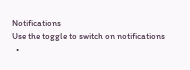Notifications
Use the toggle to switch on notifications
  •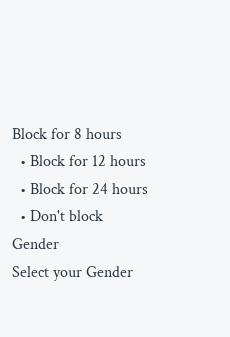Block for 8 hours
  • Block for 12 hours
  • Block for 24 hours
  • Don't block
Gender
Select your Gender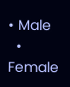• Male
  • Female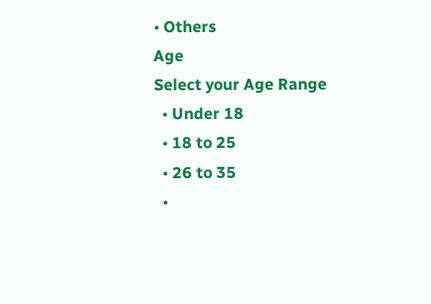• Others
Age
Select your Age Range
  • Under 18
  • 18 to 25
  • 26 to 35
  •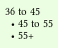36 to 45
  • 45 to 55
  • 55+